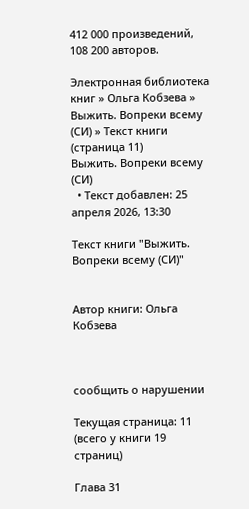412 000 произведений, 108 200 авторов.

Электронная библиотека книг » Ольга Кобзева » Выжить. Вопреки всему (СИ) » Текст книги (страница 11)
Выжить. Вопреки всему (СИ)
  • Текст добавлен: 25 апреля 2026, 13:30

Текст книги "Выжить. Вопреки всему (СИ)"


Автор книги: Ольга Кобзева



сообщить о нарушении

Текущая страница: 11 (всего у книги 19 страниц)

Глава 31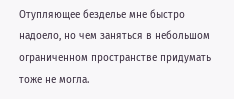Отупляющее безделье мне быстро надоело, но чем заняться в небольшом ограниченном пространстве придумать тоже не могла.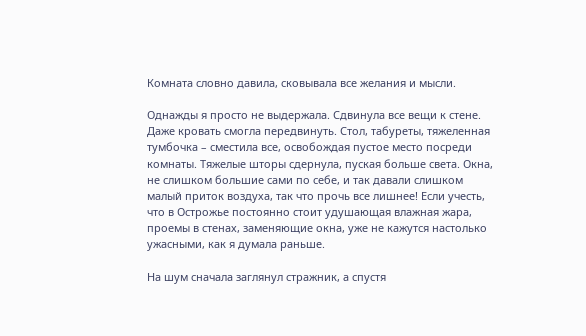Комната словно давила, сковывала все желания и мысли.

Однажды я просто не выдержала. Сдвинула все вещи к стене. Даже кровать смогла передвинуть. Стол, табуреты, тяжеленная тумбочка – сместила все, освобождая пустое место посреди комнаты. Тяжелые шторы сдернула, пуская больше света. Окна, не слишком большие сами по себе, и так давали слишком малый приток воздуха, так что прочь все лишнее! Если учесть, что в Острожье постоянно стоит удушающая влажная жара, проемы в стенах, заменяющие окна, уже не кажутся настолько ужасными, как я думала раньше.

На шум сначала заглянул стражник, а спустя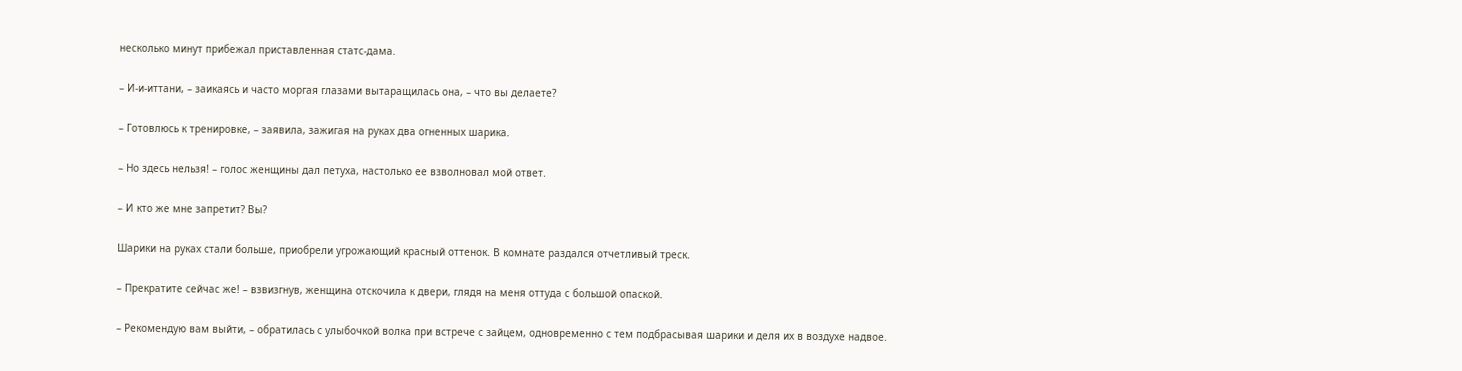несколько минут прибежал приставленная статс-дама.

– И-и-иттани, – заикаясь и часто моргая глазами вытаращилась она, – что вы делаете?

– Готовлюсь к тренировке, – заявила, зажигая на руках два огненных шарика.

– Но здесь нельзя! – голос женщины дал петуха, настолько ее взволновал мой ответ.

– И кто же мне запретит? Вы?

Шарики на руках стали больше, приобрели угрожающий красный оттенок. В комнате раздался отчетливый треск.

– Прекратите сейчас же! – взвизгнув, женщина отскочила к двери, глядя на меня оттуда с большой опаской.

– Рекомендую вам выйти, – обратилась с улыбочкой волка при встрече с зайцем, одновременно с тем подбрасывая шарики и деля их в воздухе надвое.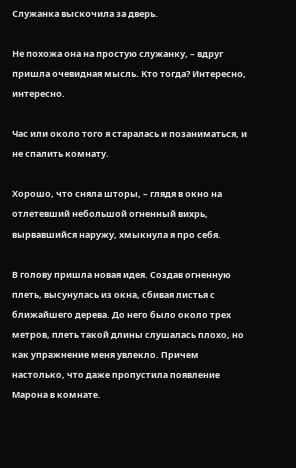Служанка выскочила за дверь.

Не похожа она на простую служанку, – вдруг пришла очевидная мысль. Кто тогда? Интересно, интересно.

Час или около того я старалась и позаниматься, и не спалить комнату.

Хорошо, что сняла шторы, – глядя в окно на отлетевший небольшой огненный вихрь, вырвавшийся наружу, хмыкнула я про себя.

В голову пришла новая идея. Создав огненную плеть, высунулась из окна, сбивая листья с ближайшего дерева. До него было около трех метров, плеть такой длины слушалась плохо, но как упражнение меня увлекло. Причем настолько, что даже пропустила появление Марона в комнате.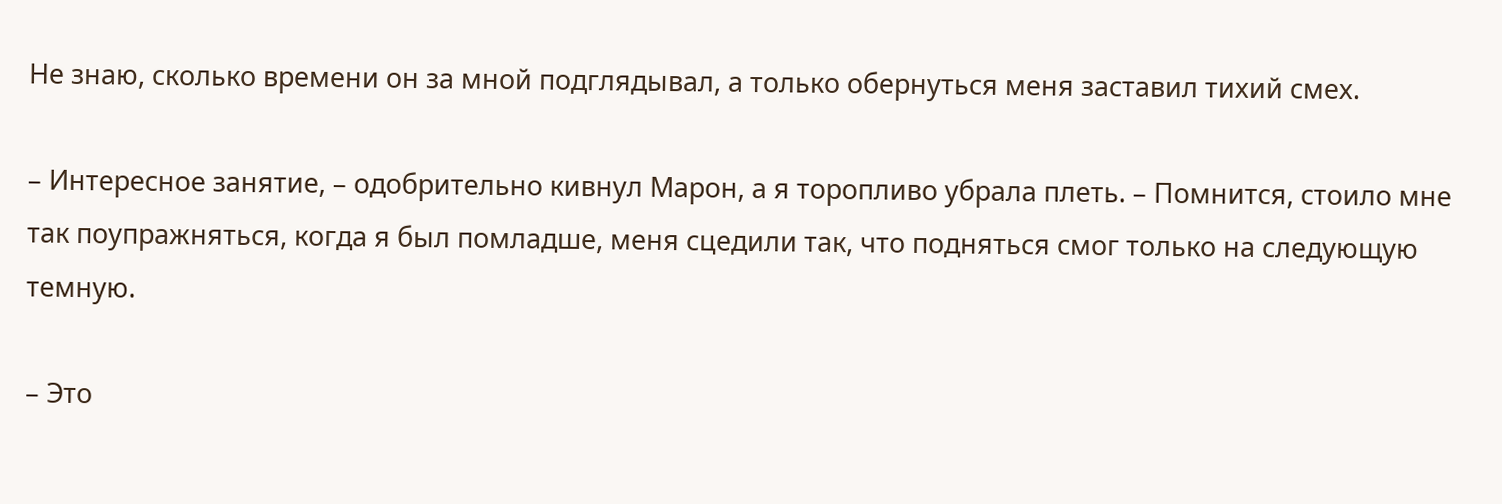Не знаю, сколько времени он за мной подглядывал, а только обернуться меня заставил тихий смех.

– Интересное занятие, – одобрительно кивнул Марон, а я торопливо убрала плеть. – Помнится, стоило мне так поупражняться, когда я был помладше, меня сцедили так, что подняться смог только на следующую темную.

– Это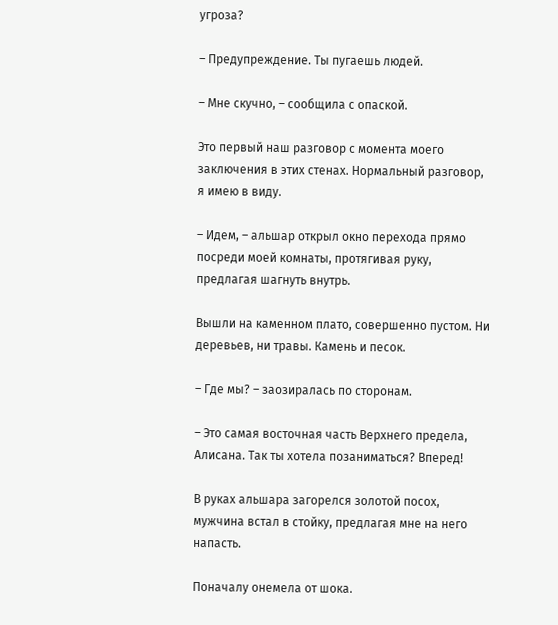угроза?

– Предупреждение. Ты пугаешь людей.

– Мне скучно, – сообщила с опаской.

Это первый наш разговор с момента моего заключения в этих стенах. Нормальный разговор, я имею в виду.

– Идем, – альшар открыл окно перехода прямо посреди моей комнаты, протягивая руку, предлагая шагнуть внутрь.

Вышли на каменном плато, совершенно пустом. Ни деревьев, ни травы. Камень и песок.

– Где мы? – заозиралась по сторонам.

– Это самая восточная часть Верхнего предела, Алисана. Так ты хотела позаниматься? Вперед!

В руках альшара загорелся золотой посох, мужчина встал в стойку, предлагая мне на него напасть.

Поначалу онемела от шока.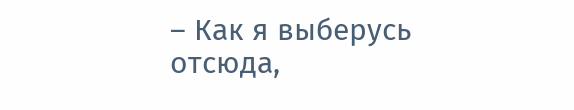– Как я выберусь отсюда,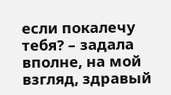если покалечу тебя? – задала вполне, на мой взгляд, здравый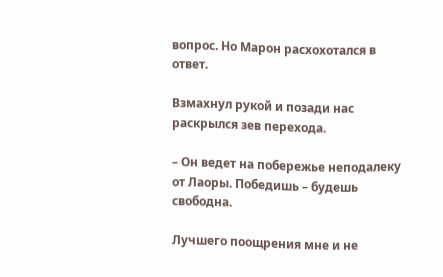вопрос. Но Марон расхохотался в ответ.

Взмахнул рукой и позади нас раскрылся зев перехода.

– Он ведет на побережье неподалеку от Лаоры. Победишь – будешь свободна.

Лучшего поощрения мне и не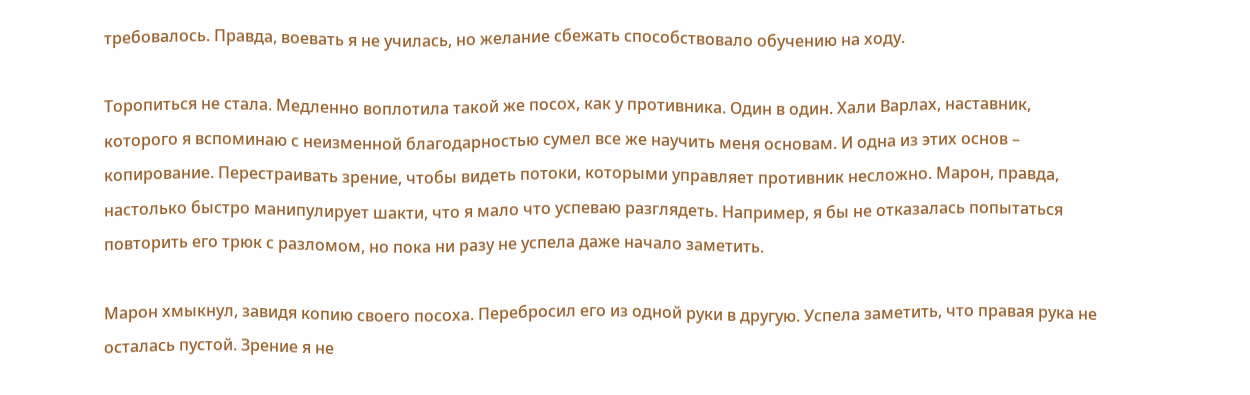требовалось. Правда, воевать я не училась, но желание сбежать способствовало обучению на ходу.

Торопиться не стала. Медленно воплотила такой же посох, как у противника. Один в один. Хали Варлах, наставник, которого я вспоминаю с неизменной благодарностью сумел все же научить меня основам. И одна из этих основ – копирование. Перестраивать зрение, чтобы видеть потоки, которыми управляет противник несложно. Марон, правда, настолько быстро манипулирует шакти, что я мало что успеваю разглядеть. Например, я бы не отказалась попытаться повторить его трюк с разломом, но пока ни разу не успела даже начало заметить.

Марон хмыкнул, завидя копию своего посоха. Перебросил его из одной руки в другую. Успела заметить, что правая рука не осталась пустой. Зрение я не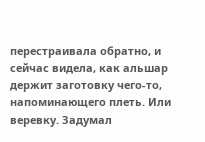перестраивала обратно, и сейчас видела, как альшар держит заготовку чего-то, напоминающего плеть. Или веревку. Задумал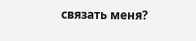связать меня?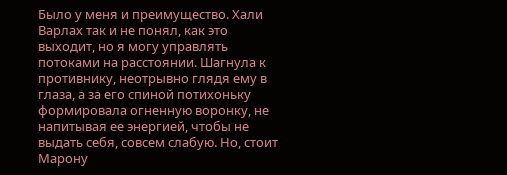Было у меня и преимущество. Хали Варлах так и не понял, как это выходит, но я могу управлять потоками на расстоянии. Шагнула к противнику, неотрывно глядя ему в глаза, а за его спиной потихоньку формировала огненную воронку, не напитывая ее энергией, чтобы не выдать себя, совсем слабую. Но, стоит Марону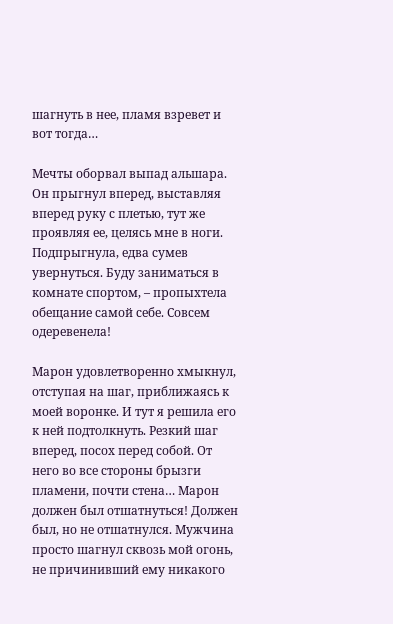шагнуть в нее, пламя взревет и вот тогда…

Мечты оборвал выпад альшара. Он прыгнул вперед, выставляя вперед руку с плетью, тут же проявляя ее, целясь мне в ноги. Подпрыгнула, едва сумев увернуться. Буду заниматься в комнате спортом, – пропыхтела обещание самой себе. Совсем одеревенела!

Марон удовлетворенно хмыкнул, отступая на шаг, приближаясь к моей воронке. И тут я решила его к ней подтолкнуть. Резкий шаг вперед, посох перед собой. От него во все стороны брызги пламени, почти стена… Марон должен был отшатнуться! Должен был, но не отшатнулся. Мужчина просто шагнул сквозь мой огонь, не причинивший ему никакого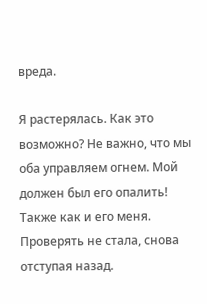вреда.

Я растерялась. Как это возможно? Не важно, что мы оба управляем огнем. Мой должен был его опалить! Также как и его меня. Проверять не стала, снова отступая назад.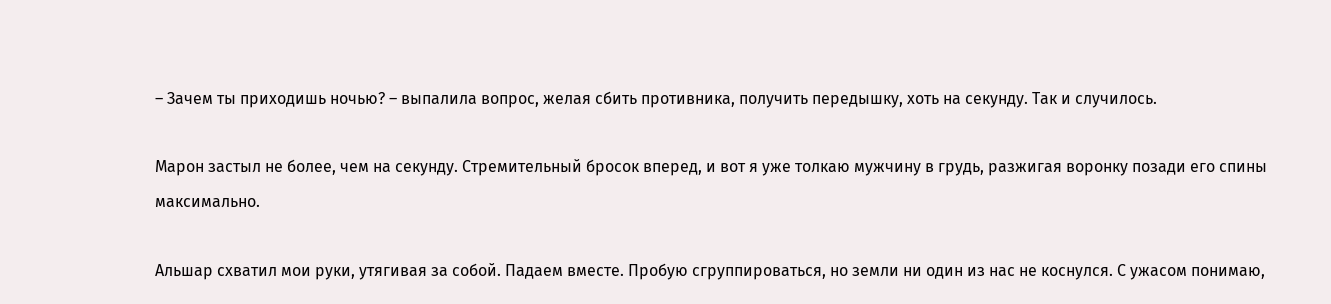– Зачем ты приходишь ночью? – выпалила вопрос, желая сбить противника, получить передышку, хоть на секунду. Так и случилось.

Марон застыл не более, чем на секунду. Стремительный бросок вперед, и вот я уже толкаю мужчину в грудь, разжигая воронку позади его спины максимально.

Альшар схватил мои руки, утягивая за собой. Падаем вместе. Пробую сгруппироваться, но земли ни один из нас не коснулся. С ужасом понимаю,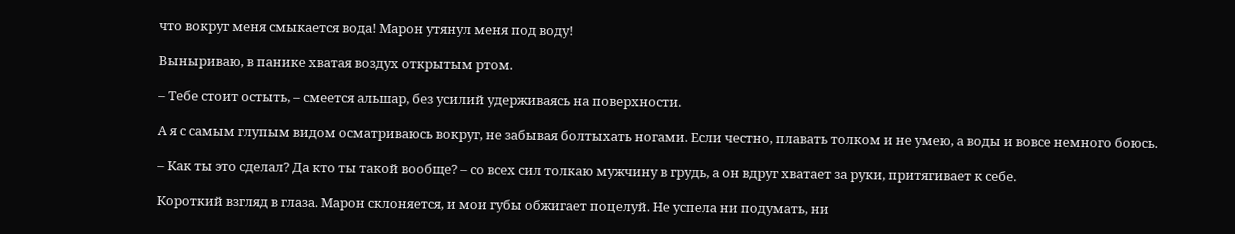что вокруг меня смыкается вода! Марон утянул меня под воду!

Выныриваю, в панике хватая воздух открытым ртом.

– Тебе стоит остыть, – смеется альшар, без усилий удерживаясь на поверхности.

А я с самым глупым видом осматриваюсь вокруг, не забывая болтыхать ногами. Если честно, плавать толком и не умею, а воды и вовсе немного боюсь.

– Как ты это сделал? Да кто ты такой вообще? – со всех сил толкаю мужчину в грудь, а он вдруг хватает за руки, притягивает к себе.

Короткий взгляд в глаза. Марон склоняется, и мои губы обжигает поцелуй. Не успела ни подумать, ни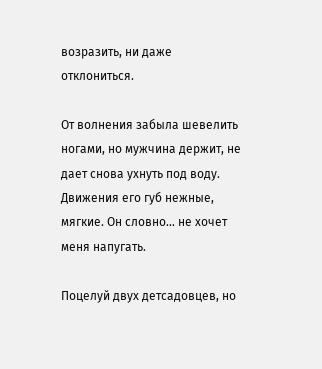возразить, ни даже отклониться.

От волнения забыла шевелить ногами, но мужчина держит, не дает снова ухнуть под воду. Движения его губ нежные, мягкие. Он словно… не хочет меня напугать.

Поцелуй двух детсадовцев, но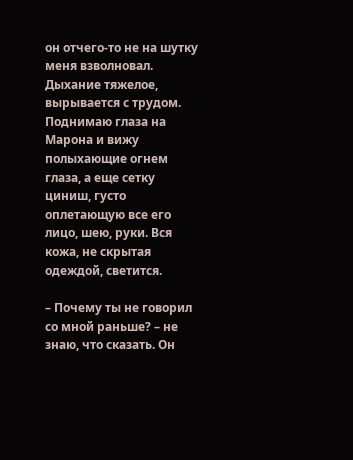он отчего-то не на шутку меня взволновал. Дыхание тяжелое, вырывается с трудом. Поднимаю глаза на Марона и вижу полыхающие огнем глаза, а еще сетку циниш, густо оплетающую все его лицо, шею, руки. Вся кожа, не скрытая одеждой, светится.

– Почему ты не говорил со мной раньше? – не знаю, что сказать. Он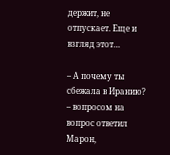держит, не отпускает. Еще и взгляд этот…

– А почему ты сбежала в Иранию? – вопросом на вопрос ответил Марон,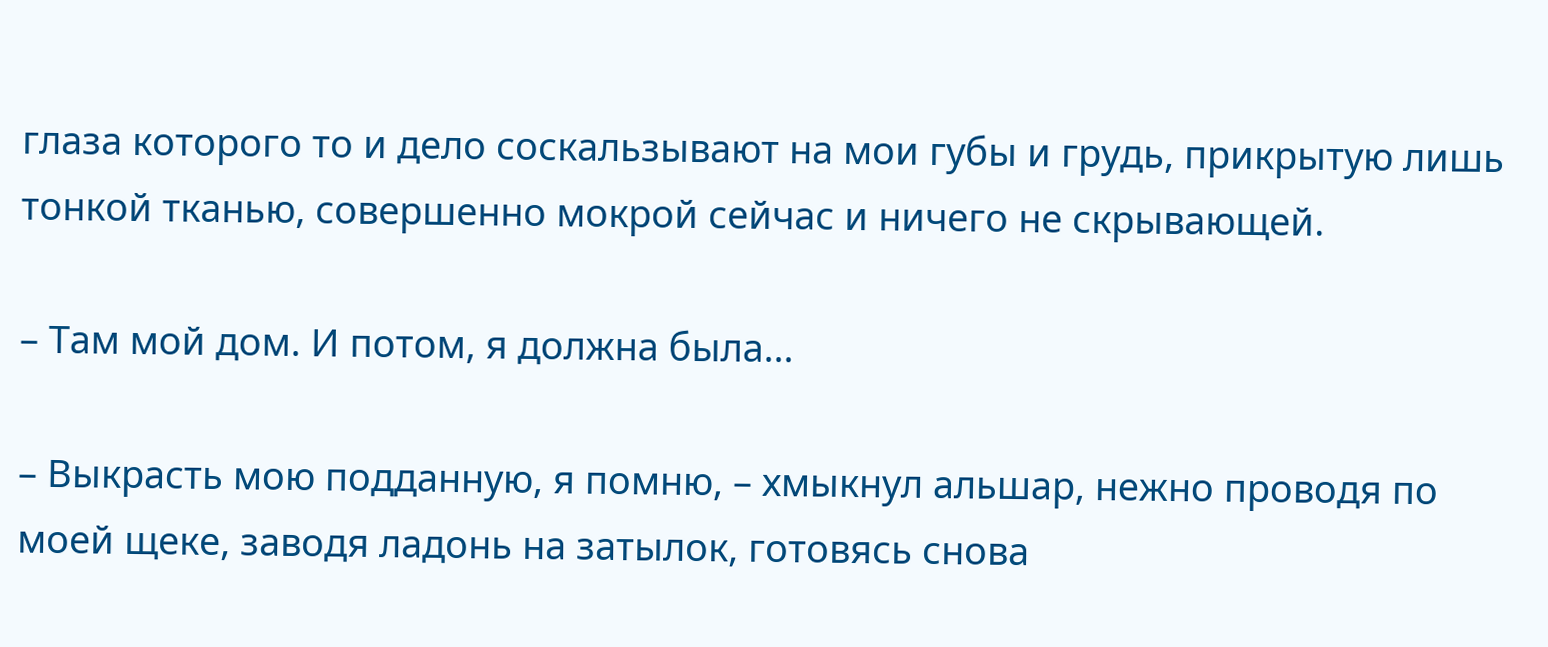глаза которого то и дело соскальзывают на мои губы и грудь, прикрытую лишь тонкой тканью, совершенно мокрой сейчас и ничего не скрывающей.

– Там мой дом. И потом, я должна была…

– Выкрасть мою подданную, я помню, – хмыкнул альшар, нежно проводя по моей щеке, заводя ладонь на затылок, готовясь снова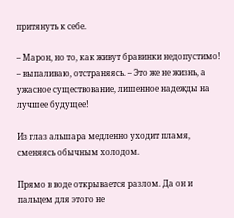притянуть к себе.

– Марон, но то, как живут бравинки недопустимо! – выпаливаю, отстраняясь. – Это же не жизнь, а ужасное существование, лишенное надежды на лучшее будущее!

Из глаз альшара медленно уходит пламя, сменяясь обычным холодом.

Прямо в воде открывается разлом. Да он и пальцем для этого не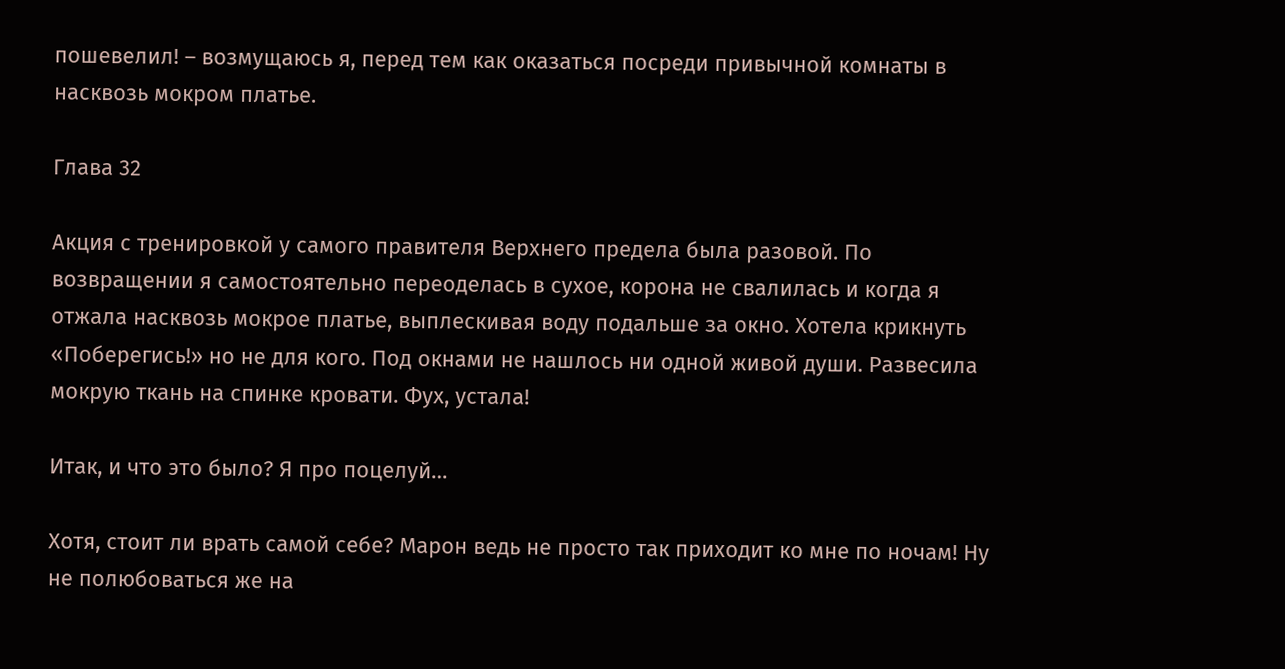пошевелил! – возмущаюсь я, перед тем как оказаться посреди привычной комнаты в насквозь мокром платье.

Глава 32

Акция с тренировкой у самого правителя Верхнего предела была разовой. По возвращении я самостоятельно переоделась в сухое, корона не свалилась и когда я отжала насквозь мокрое платье, выплескивая воду подальше за окно. Хотела крикнуть «Поберегись!» но не для кого. Под окнами не нашлось ни одной живой души. Развесила мокрую ткань на спинке кровати. Фух, устала!

Итак, и что это было? Я про поцелуй…

Хотя, стоит ли врать самой себе? Марон ведь не просто так приходит ко мне по ночам! Ну не полюбоваться же на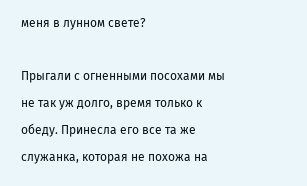меня в лунном свете?

Прыгали с огненными посохами мы не так уж долго, время только к обеду. Принесла его все та же служанка, которая не похожа на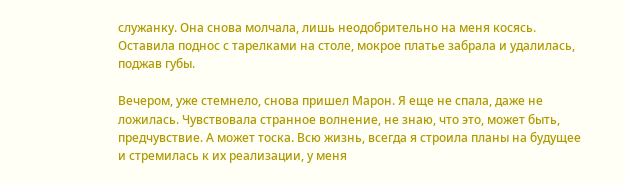служанку. Она снова молчала, лишь неодобрительно на меня косясь. Оставила поднос с тарелками на столе, мокрое платье забрала и удалилась, поджав губы.

Вечером, уже стемнело, снова пришел Марон. Я еще не спала, даже не ложилась. Чувствовала странное волнение, не знаю, что это, может быть, предчувствие. А может тоска. Всю жизнь, всегда я строила планы на будущее и стремилась к их реализации, у меня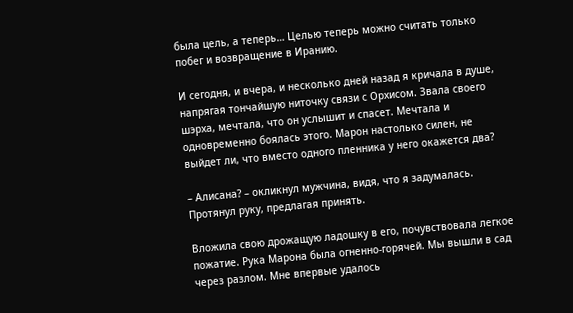была цель, а теперь… Целью теперь можно считать только побег и возвращение в Иранию.

И сегодня, и вчера, и несколько дней назад я кричала в душе, напрягая тончайшую ниточку связи с Орхисом. Звала своего шэрха, мечтала, что он услышит и спасет. Мечтала и одновременно боялась этого. Марон настолько силен, не выйдет ли, что вместо одного пленника у него окажется два?

– Алисана? – окликнул мужчина, видя, что я задумалась. Протянул руку, предлагая принять.

Вложила свою дрожащую ладошку в его, почувствовала легкое пожатие. Рука Марона была огненно-горячей. Мы вышли в сад через разлом. Мне впервые удалось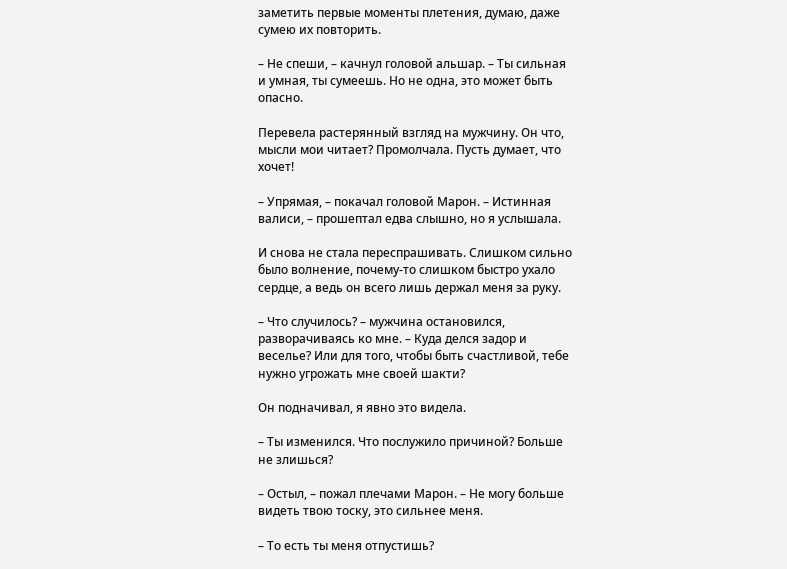заметить первые моменты плетения, думаю, даже сумею их повторить.

– Не спеши, – качнул головой альшар. – Ты сильная и умная, ты сумеешь. Но не одна, это может быть опасно.

Перевела растерянный взгляд на мужчину. Он что, мысли мои читает? Промолчала. Пусть думает, что хочет!

– Упрямая, – покачал головой Марон. – Истинная валиси, – прошептал едва слышно, но я услышала.

И снова не стала переспрашивать. Слишком сильно было волнение, почему-то слишком быстро ухало сердце, а ведь он всего лишь держал меня за руку.

– Что случилось? – мужчина остановился, разворачиваясь ко мне. – Куда делся задор и веселье? Или для того, чтобы быть счастливой, тебе нужно угрожать мне своей шакти?

Он подначивал, я явно это видела.

– Ты изменился. Что послужило причиной? Больше не злишься?

– Остыл, – пожал плечами Марон. – Не могу больше видеть твою тоску, это сильнее меня.

– То есть ты меня отпустишь?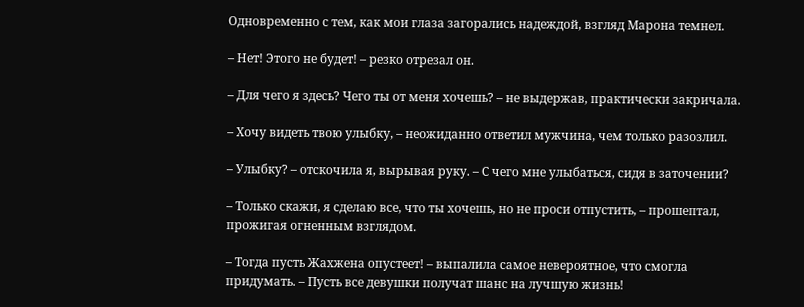Одновременно с тем, как мои глаза загорались надеждой, взгляд Марона темнел.

– Нет! Этого не будет! – резко отрезал он.

– Для чего я здесь? Чего ты от меня хочешь? – не выдержав, практически закричала.

– Хочу видеть твою улыбку, – неожиданно ответил мужчина, чем только разозлил.

– Улыбку? – отскочила я, вырывая руку. – С чего мне улыбаться, сидя в заточении?

– Только скажи, я сделаю все, что ты хочешь, но не проси отпустить, – прошептал, прожигая огненным взглядом.

– Тогда пусть Жахжена опустеет! – выпалила самое невероятное, что смогла придумать. – Пусть все девушки получат шанс на лучшую жизнь!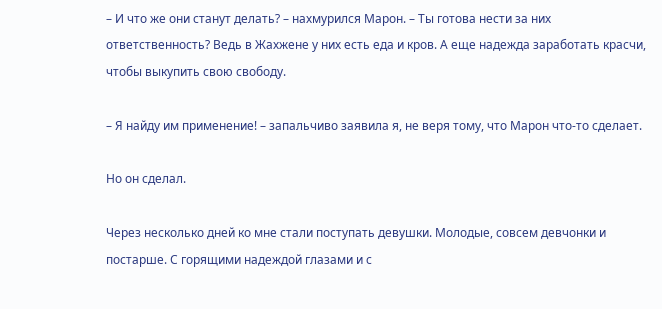– И что же они станут делать? – нахмурился Марон. – Ты готова нести за них ответственность? Ведь в Жахжене у них есть еда и кров. А еще надежда заработать красчи, чтобы выкупить свою свободу.

– Я найду им применение! – запальчиво заявила я, не веря тому, что Марон что-то сделает.

Но он сделал.

Через несколько дней ко мне стали поступать девушки. Молодые, совсем девчонки и постарше. С горящими надеждой глазами и с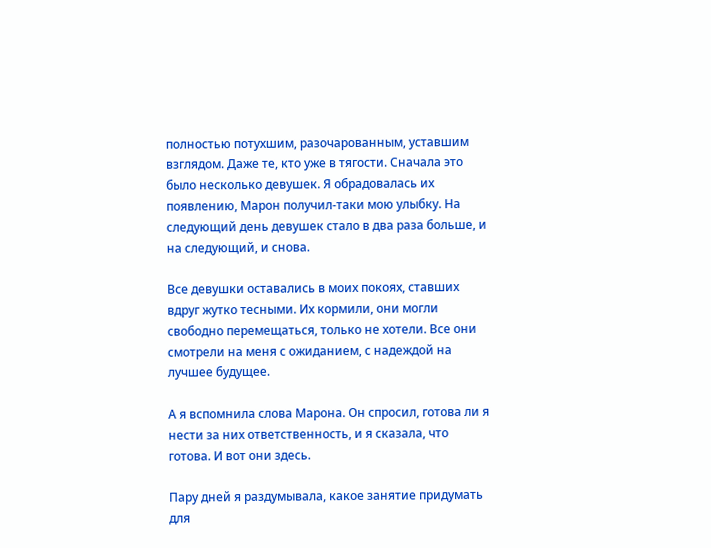полностью потухшим, разочарованным, уставшим взглядом. Даже те, кто уже в тягости. Сначала это было несколько девушек. Я обрадовалась их появлению, Марон получил-таки мою улыбку. На следующий день девушек стало в два раза больше, и на следующий, и снова.

Все девушки оставались в моих покоях, ставших вдруг жутко тесными. Их кормили, они могли свободно перемещаться, только не хотели. Все они смотрели на меня с ожиданием, с надеждой на лучшее будущее.

А я вспомнила слова Марона. Он спросил, готова ли я нести за них ответственность, и я сказала, что готова. И вот они здесь.

Пару дней я раздумывала, какое занятие придумать для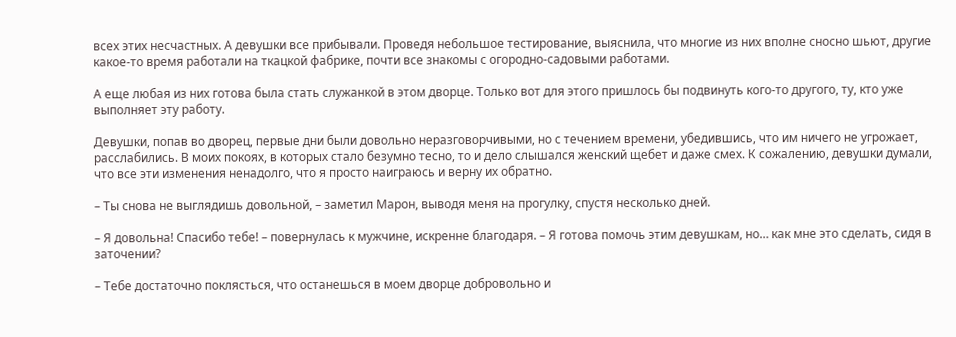всех этих несчастных. А девушки все прибывали. Проведя небольшое тестирование, выяснила, что многие из них вполне сносно шьют, другие какое-то время работали на ткацкой фабрике, почти все знакомы с огородно-садовыми работами.

А еще любая из них готова была стать служанкой в этом дворце. Только вот для этого пришлось бы подвинуть кого-то другого, ту, кто уже выполняет эту работу.

Девушки, попав во дворец, первые дни были довольно неразговорчивыми, но с течением времени, убедившись, что им ничего не угрожает, расслабились. В моих покоях, в которых стало безумно тесно, то и дело слышался женский щебет и даже смех. К сожалению, девушки думали, что все эти изменения ненадолго, что я просто наиграюсь и верну их обратно.

– Ты снова не выглядишь довольной, – заметил Марон, выводя меня на прогулку, спустя несколько дней.

– Я довольна! Спасибо тебе! – повернулась к мужчине, искренне благодаря. – Я готова помочь этим девушкам, но… как мне это сделать, сидя в заточении?

– Тебе достаточно поклясться, что останешься в моем дворце добровольно и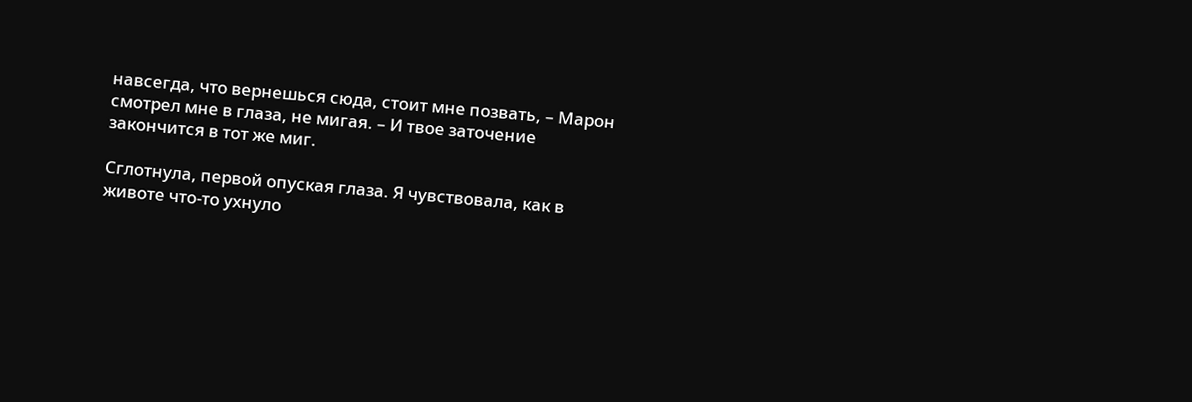навсегда, что вернешься сюда, стоит мне позвать, – Марон смотрел мне в глаза, не мигая. – И твое заточение закончится в тот же миг.

Сглотнула, первой опуская глаза. Я чувствовала, как в животе что-то ухнуло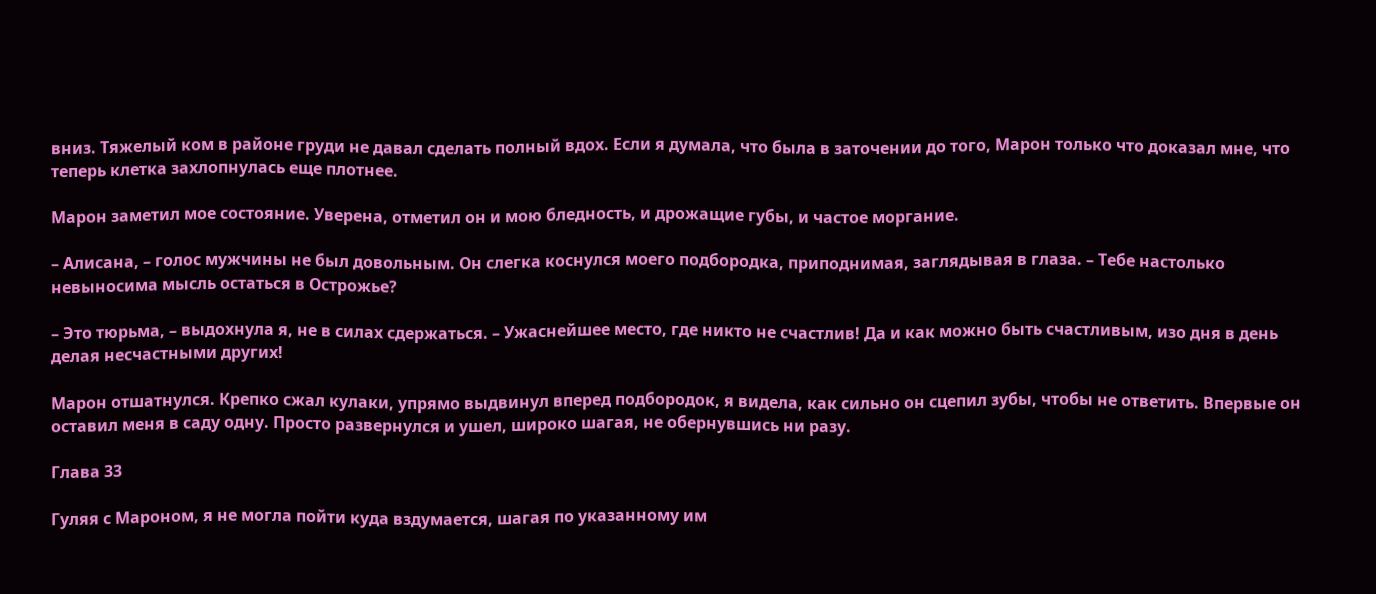вниз. Тяжелый ком в районе груди не давал сделать полный вдох. Если я думала, что была в заточении до того, Марон только что доказал мне, что теперь клетка захлопнулась еще плотнее.

Марон заметил мое состояние. Уверена, отметил он и мою бледность, и дрожащие губы, и частое моргание.

– Алисана, – голос мужчины не был довольным. Он слегка коснулся моего подбородка, приподнимая, заглядывая в глаза. – Тебе настолько невыносима мысль остаться в Острожье?

– Это тюрьма, – выдохнула я, не в силах сдержаться. – Ужаснейшее место, где никто не счастлив! Да и как можно быть счастливым, изо дня в день делая несчастными других!

Марон отшатнулся. Крепко сжал кулаки, упрямо выдвинул вперед подбородок, я видела, как сильно он сцепил зубы, чтобы не ответить. Впервые он оставил меня в саду одну. Просто развернулся и ушел, широко шагая, не обернувшись ни разу.

Глава 33

Гуляя с Мароном, я не могла пойти куда вздумается, шагая по указанному им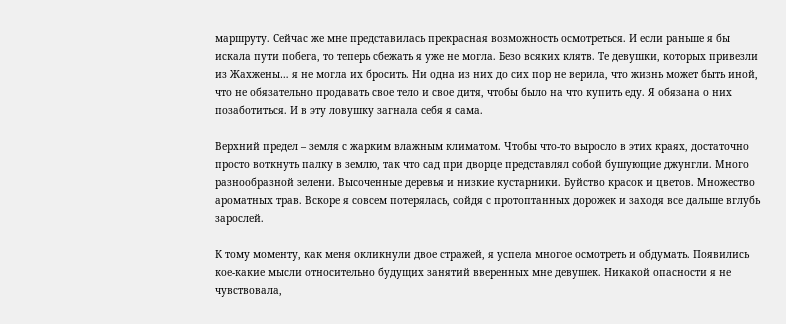маршруту. Сейчас же мне представилась прекрасная возможность осмотреться. И если раньше я бы искала пути побега, то теперь сбежать я уже не могла. Безо всяких клятв. Те девушки, которых привезли из Жахжены… я не могла их бросить. Ни одна из них до сих пор не верила, что жизнь может быть иной, что не обязательно продавать свое тело и свое дитя, чтобы было на что купить еду. Я обязана о них позаботиться. И в эту ловушку загнала себя я сама.

Верхний предел – земля с жарким влажным климатом. Чтобы что-то выросло в этих краях, достаточно просто воткнуть палку в землю, так что сад при дворце представлял собой бушующие джунгли. Много разнообразной зелени. Высоченные деревья и низкие кустарники. Буйство красок и цветов. Множество ароматных трав. Вскоре я совсем потерялась, сойдя с протоптанных дорожек и заходя все дальше вглубь зарослей.

К тому моменту, как меня окликнули двое стражей, я успела многое осмотреть и обдумать. Появились кое-какие мысли относительно будущих занятий вверенных мне девушек. Никакой опасности я не чувствовала,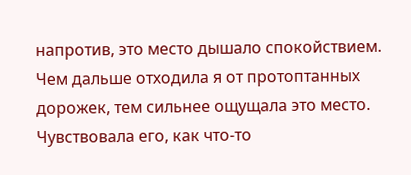напротив, это место дышало спокойствием. Чем дальше отходила я от протоптанных дорожек, тем сильнее ощущала это место. Чувствовала его, как что-то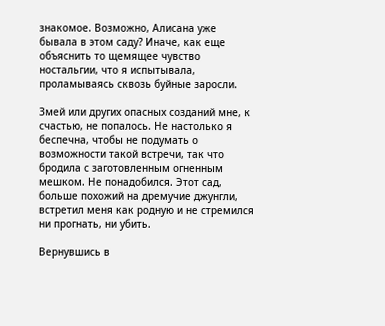знакомое. Возможно, Алисана уже бывала в этом саду? Иначе, как еще объяснить то щемящее чувство ностальгии, что я испытывала, проламываясь сквозь буйные заросли.

Змей или других опасных созданий мне, к счастью, не попалось. Не настолько я беспечна, чтобы не подумать о возможности такой встречи, так что бродила с заготовленным огненным мешком. Не понадобился. Этот сад, больше похожий на дремучие джунгли, встретил меня как родную и не стремился ни прогнать, ни убить.

Вернувшись в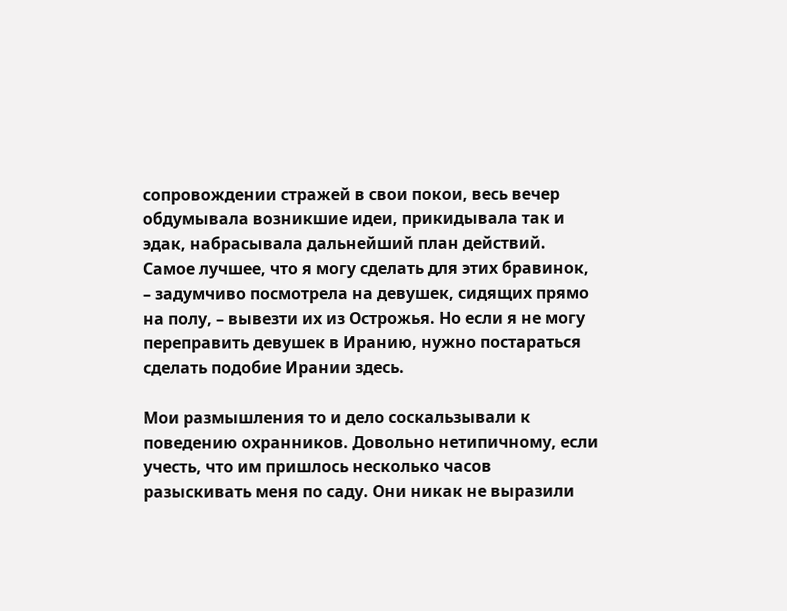сопровождении стражей в свои покои, весь вечер обдумывала возникшие идеи, прикидывала так и эдак, набрасывала дальнейший план действий. Самое лучшее, что я могу сделать для этих бравинок, – задумчиво посмотрела на девушек, сидящих прямо на полу, – вывезти их из Острожья. Но если я не могу переправить девушек в Иранию, нужно постараться сделать подобие Ирании здесь.

Мои размышления то и дело соскальзывали к поведению охранников. Довольно нетипичному, если учесть, что им пришлось несколько часов разыскивать меня по саду. Они никак не выразили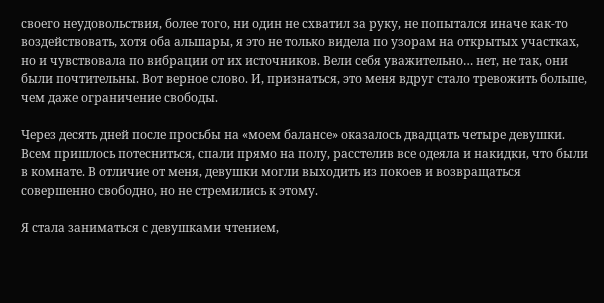своего неудовольствия, более того, ни один не схватил за руку, не попытался иначе как-то воздействовать, хотя оба альшары, я это не только видела по узорам на открытых участках, но и чувствовала по вибрации от их источников. Вели себя уважительно… нет, не так, они были почтительны. Вот верное слово. И, признаться, это меня вдруг стало тревожить больше, чем даже ограничение свободы.

Через десять дней после просьбы на «моем балансе» оказалось двадцать четыре девушки. Всем пришлось потесниться, спали прямо на полу, расстелив все одеяла и накидки, что были в комнате. В отличие от меня, девушки могли выходить из покоев и возвращаться совершенно свободно, но не стремились к этому.

Я стала заниматься с девушками чтением,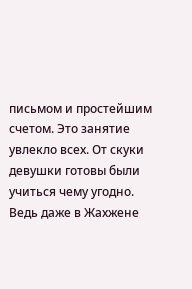письмом и простейшим счетом. Это занятие увлекло всех. От скуки девушки готовы были учиться чему угодно. Ведь даже в Жахжене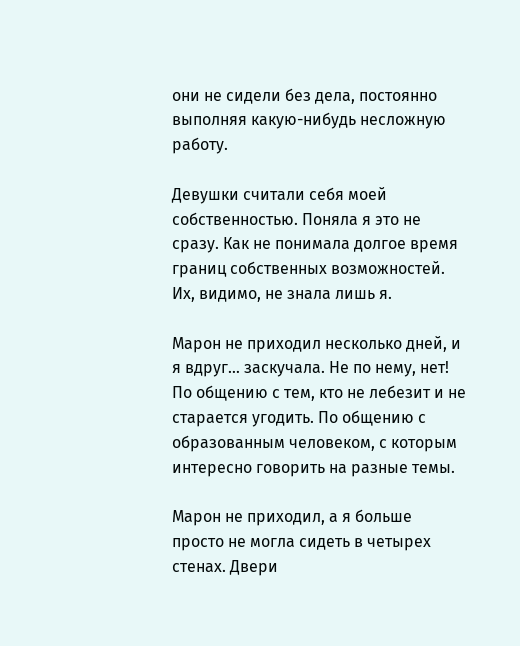они не сидели без дела, постоянно выполняя какую-нибудь несложную работу.

Девушки считали себя моей собственностью. Поняла я это не сразу. Как не понимала долгое время границ собственных возможностей. Их, видимо, не знала лишь я.

Марон не приходил несколько дней, и я вдруг… заскучала. Не по нему, нет! По общению с тем, кто не лебезит и не старается угодить. По общению с образованным человеком, с которым интересно говорить на разные темы.

Марон не приходил, а я больше просто не могла сидеть в четырех стенах. Двери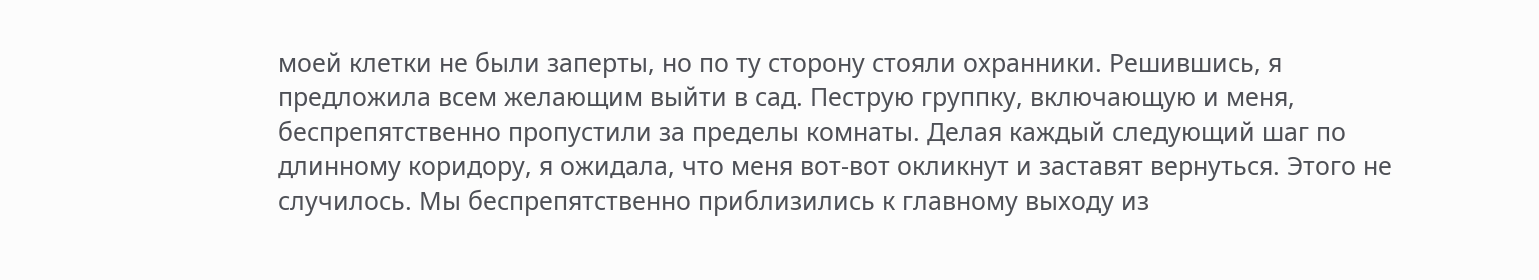моей клетки не были заперты, но по ту сторону стояли охранники. Решившись, я предложила всем желающим выйти в сад. Пеструю группку, включающую и меня, беспрепятственно пропустили за пределы комнаты. Делая каждый следующий шаг по длинному коридору, я ожидала, что меня вот-вот окликнут и заставят вернуться. Этого не случилось. Мы беспрепятственно приблизились к главному выходу из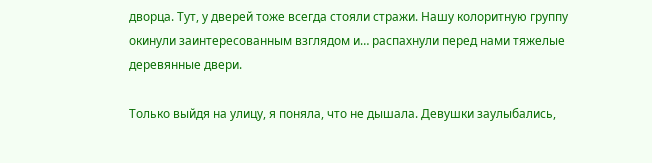дворца. Тут, у дверей тоже всегда стояли стражи. Нашу колоритную группу окинули заинтересованным взглядом и… распахнули перед нами тяжелые деревянные двери.

Только выйдя на улицу, я поняла, что не дышала. Девушки заулыбались,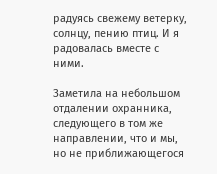радуясь свежему ветерку, солнцу, пению птиц. И я радовалась вместе с ними.

Заметила на небольшом отдалении охранника, следующего в том же направлении, что и мы, но не приближающегося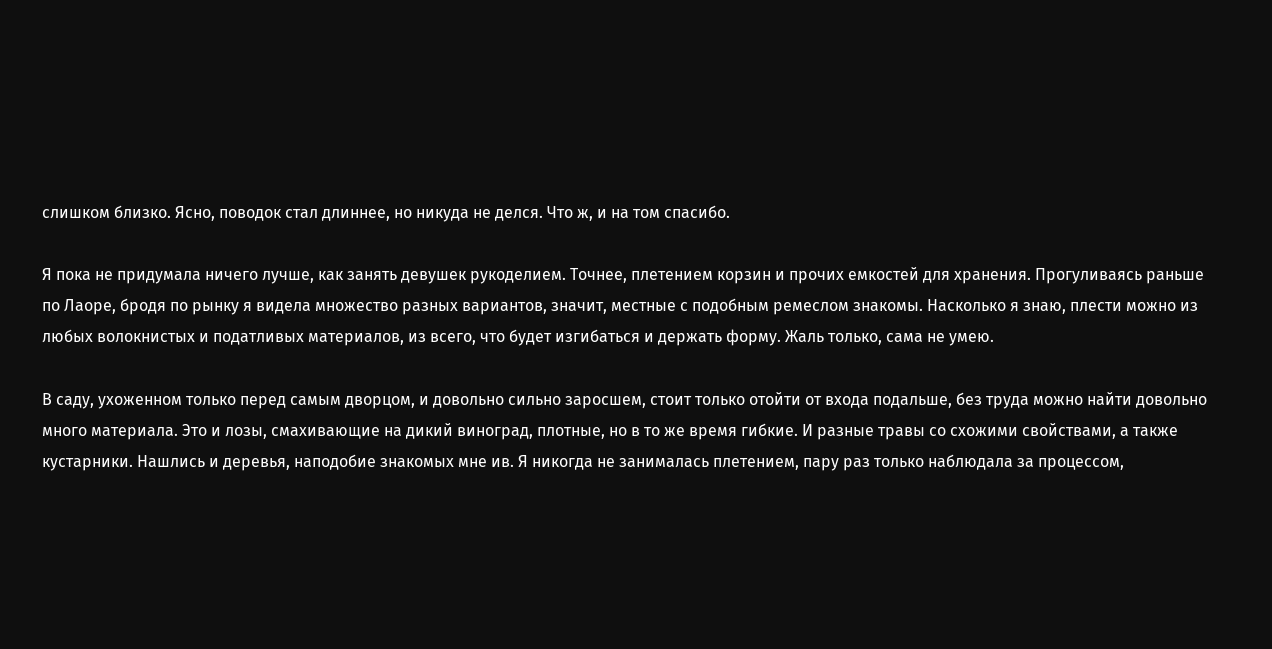слишком близко. Ясно, поводок стал длиннее, но никуда не делся. Что ж, и на том спасибо.

Я пока не придумала ничего лучше, как занять девушек рукоделием. Точнее, плетением корзин и прочих емкостей для хранения. Прогуливаясь раньше по Лаоре, бродя по рынку я видела множество разных вариантов, значит, местные с подобным ремеслом знакомы. Насколько я знаю, плести можно из любых волокнистых и податливых материалов, из всего, что будет изгибаться и держать форму. Жаль только, сама не умею.

В саду, ухоженном только перед самым дворцом, и довольно сильно заросшем, стоит только отойти от входа подальше, без труда можно найти довольно много материала. Это и лозы, смахивающие на дикий виноград, плотные, но в то же время гибкие. И разные травы со схожими свойствами, а также кустарники. Нашлись и деревья, наподобие знакомых мне ив. Я никогда не занималась плетением, пару раз только наблюдала за процессом,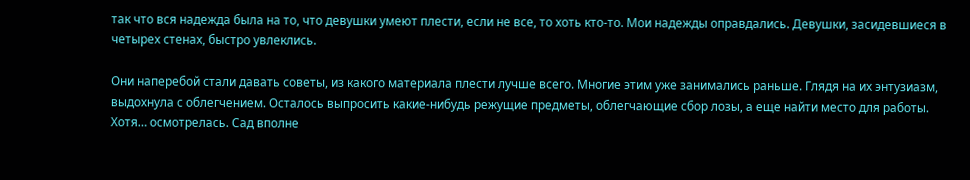так что вся надежда была на то, что девушки умеют плести, если не все, то хоть кто-то. Мои надежды оправдались. Девушки, засидевшиеся в четырех стенах, быстро увлеклись.

Они наперебой стали давать советы, из какого материала плести лучше всего. Многие этим уже занимались раньше. Глядя на их энтузиазм, выдохнула с облегчением. Осталось выпросить какие-нибудь режущие предметы, облегчающие сбор лозы, а еще найти место для работы. Хотя… осмотрелась. Сад вполне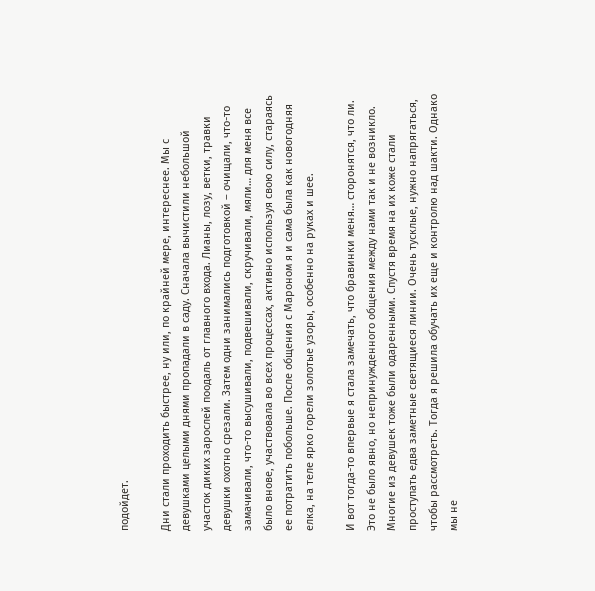подойдет.

Дни стали проходить быстрее, ну или, по крайней мере, интереснее. Мы с девушками целыми днями пропадали в саду. Сначала вычистили небольшой участок диких зарослей поодаль от главного входа. Лианы, лозу, ветки, травки девушки охотно срезали. Затем одни занимались подготовкой – очищали, что-то замачивали, что-то высушивали, подвешивали, скручивали, мяли… для меня все было внове, участвовала во всех процессах, активно используя свою силу, стараясь ее потратить побольше. После общения с Мароном я и сама была как новогодняя елка, на теле ярко горели золотые узоры, особенно на руках и шее.

И вот тогда-то впервые я стала замечать, что бравинки меня… сторонятся, что ли. Это не было явно, но непринужденного общения между нами так и не возникло. Многие из девушек тоже были одаренными. Спустя время на их коже стали проступать едва заметные светящиеся линии. Очень тусклые, нужно напрягаться, чтобы рассмотреть. Тогда я решила обучать их еще и контролю над шакти. Однако мы не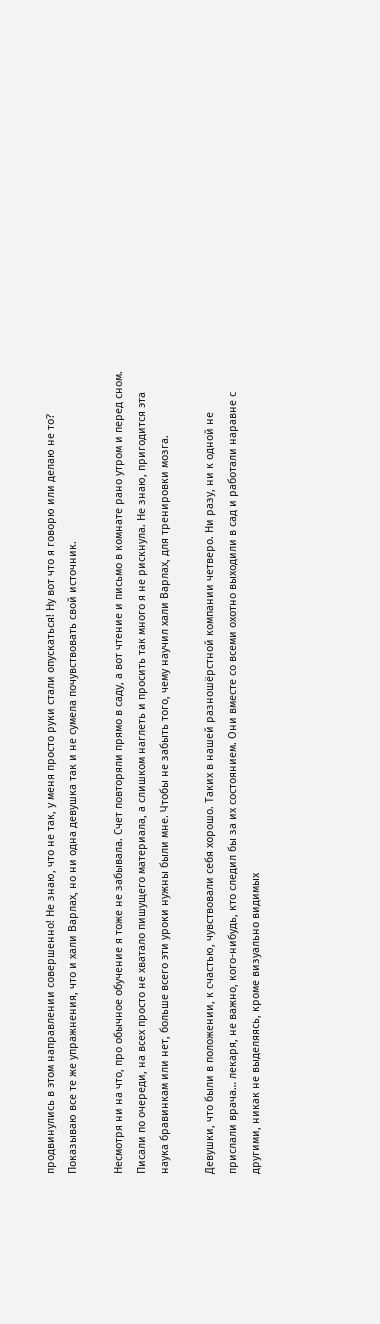продвинулись в этом направлении совершенно! Не знаю, что не так, у меня просто руки стали опускаться! Ну вот что я говорю или делаю не то? Показываю все те же упражнения, что и хали Варлах, но ни одна девушка так и не сумела почувствовать свой источник.

Несмотря ни на что, про обычное обучение я тоже не забывала. Счет повторяли прямо в саду, а вот чтение и письмо в комнате рано утром и перед сном. Писали по очереди, на всех просто не хватало пишущего материала, а слишком наглеть и просить так много я не рискнула. Не знаю, пригодится эта наука бравинкам или нет, больше всего эти уроки нужны были мне. Чтобы не забыть того, чему научил хали Варлах, для тренировки мозга.

Девушки, что были в положении, к счастью, чувствовали себя хорошо. Таких в нашей разношёрстной компании четверо. Ни разу, ни к одной не прислали врача… лекаря, не важно, кого-нибудь, кто следил бы за их состоянием. Они вместе со всеми охотно выходили в сад и работали наравне с другими, никак не выделяясь, кроме визуально видимых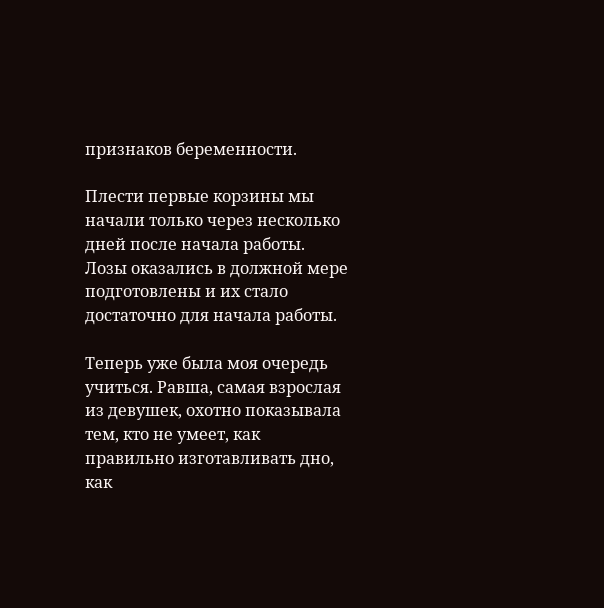признаков беременности.

Плести первые корзины мы начали только через несколько дней после начала работы. Лозы оказались в должной мере подготовлены и их стало достаточно для начала работы.

Теперь уже была моя очередь учиться. Равша, самая взрослая из девушек, охотно показывала тем, кто не умеет, как правильно изготавливать дно, как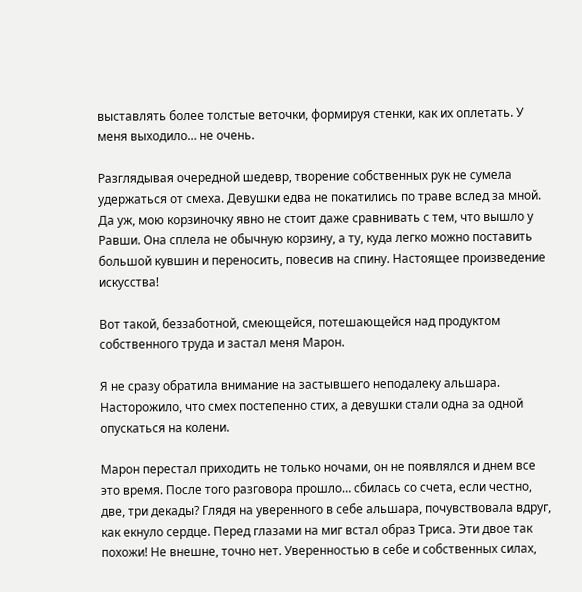выставлять более толстые веточки, формируя стенки, как их оплетать. У меня выходило… не очень.

Разглядывая очередной шедевр, творение собственных рук не сумела удержаться от смеха. Девушки едва не покатились по траве вслед за мной. Да уж, мою корзиночку явно не стоит даже сравнивать с тем, что вышло у Равши. Она сплела не обычную корзину, а ту, куда легко можно поставить большой кувшин и переносить, повесив на спину. Настоящее произведение искусства!

Вот такой, беззаботной, смеющейся, потешающейся над продуктом собственного труда и застал меня Марон.

Я не сразу обратила внимание на застывшего неподалеку альшара. Насторожило, что смех постепенно стих, а девушки стали одна за одной опускаться на колени.

Марон перестал приходить не только ночами, он не появлялся и днем все это время. После того разговора прошло… сбилась со счета, если честно, две, три декады? Глядя на уверенного в себе альшара, почувствовала вдруг, как екнуло сердце. Перед глазами на миг встал образ Триса. Эти двое так похожи! Не внешне, точно нет. Уверенностью в себе и собственных силах,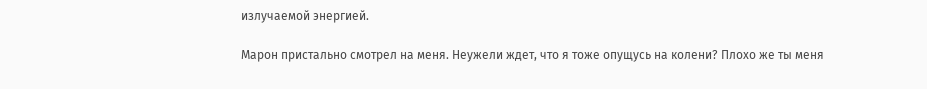излучаемой энергией.

Марон пристально смотрел на меня. Неужели ждет, что я тоже опущусь на колени? Плохо же ты меня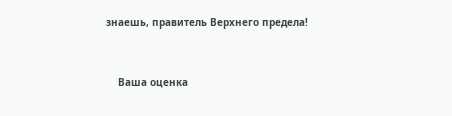знаешь, правитель Верхнего предела!


    Ваша оценка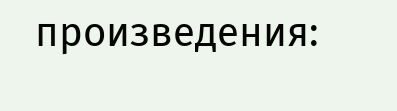произведения: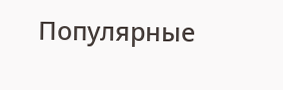Популярные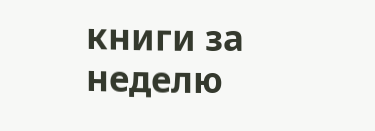книги за неделю